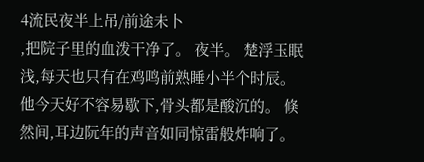4流民夜半上吊/前途未卜
,把院子里的血泼干净了。 夜半。 楚浮玉眠浅,每天也只有在鸡鸣前熟睡小半个时辰。 他今天好不容易歇下,骨头都是酸沉的。 倏然间,耳边阮年的声音如同惊雷般炸响了。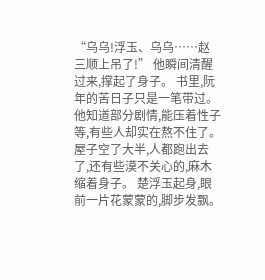“乌乌!浮玉、乌乌……赵三顺上吊了!” 他瞬间清醒过来,撑起了身子。 书里,阮年的苦日子只是一笔带过。他知道部分剧情,能压着性子等,有些人却实在熬不住了。 屋子空了大半,人都跑出去了,还有些漠不关心的,麻木缩着身子。 楚浮玉起身,眼前一片花蒙蒙的,脚步发飘。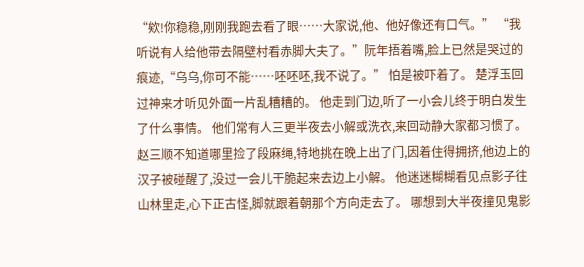“欸!你稳稳,刚刚我跑去看了眼……大家说,他、他好像还有口气。” “我听说有人给他带去隔壁村看赤脚大夫了。”阮年捂着嘴,脸上已然是哭过的痕迹,“乌乌,你可不能……呸呸呸,我不说了。” 怕是被吓着了。 楚浮玉回过神来才听见外面一片乱糟糟的。 他走到门边,听了一小会儿终于明白发生了什么事情。 他们常有人三更半夜去小解或洗衣,来回动静大家都习惯了。赵三顺不知道哪里捡了段麻绳,特地挑在晚上出了门,因着住得拥挤,他边上的汉子被碰醒了,没过一会儿干脆起来去边上小解。 他迷迷糊糊看见点影子往山林里走,心下正古怪,脚就跟着朝那个方向走去了。 哪想到大半夜撞见鬼影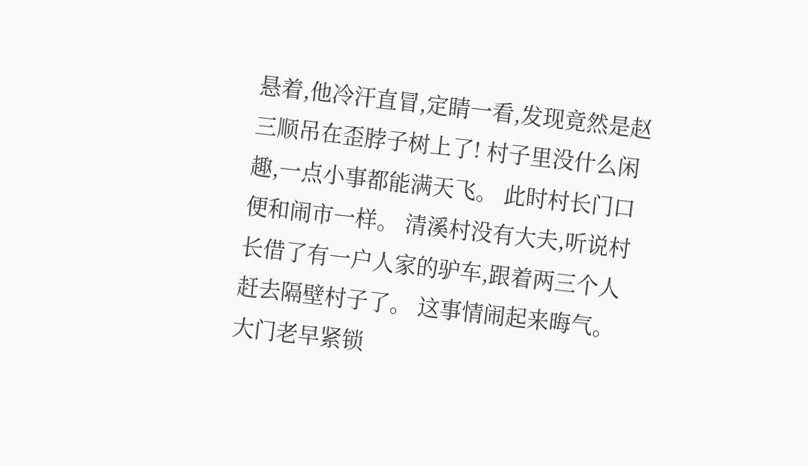悬着,他冷汗直冒,定睛一看,发现竟然是赵三顺吊在歪脖子树上了! 村子里没什么闲趣,一点小事都能满天飞。 此时村长门口便和闹市一样。 清溪村没有大夫,听说村长借了有一户人家的驴车,跟着两三个人赶去隔壁村子了。 这事情闹起来晦气。 大门老早紧锁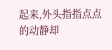起来,外头指指点点的动静却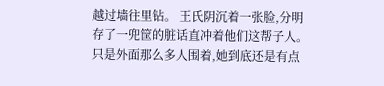越过墙往里钻。 王氏阴沉着一张脸,分明存了一兜筐的脏话直冲着他们这帮子人。只是外面那么多人围着,她到底还是有点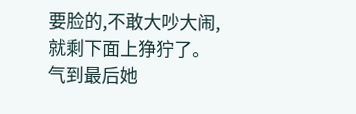要脸的,不敢大吵大闹,就剩下面上狰狞了。 气到最后她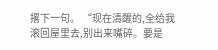撂下一句。 “现在清醒的,全给我滚回屋里去,别出来嘴碎。要是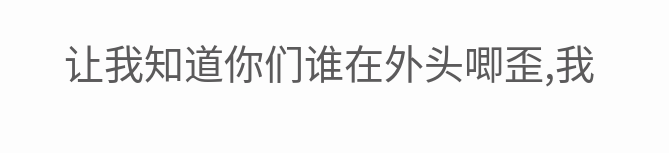让我知道你们谁在外头唧歪,我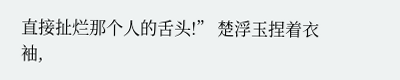直接扯烂那个人的舌头!” 楚浮玉捏着衣袖,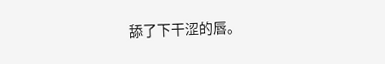舔了下干涩的唇。